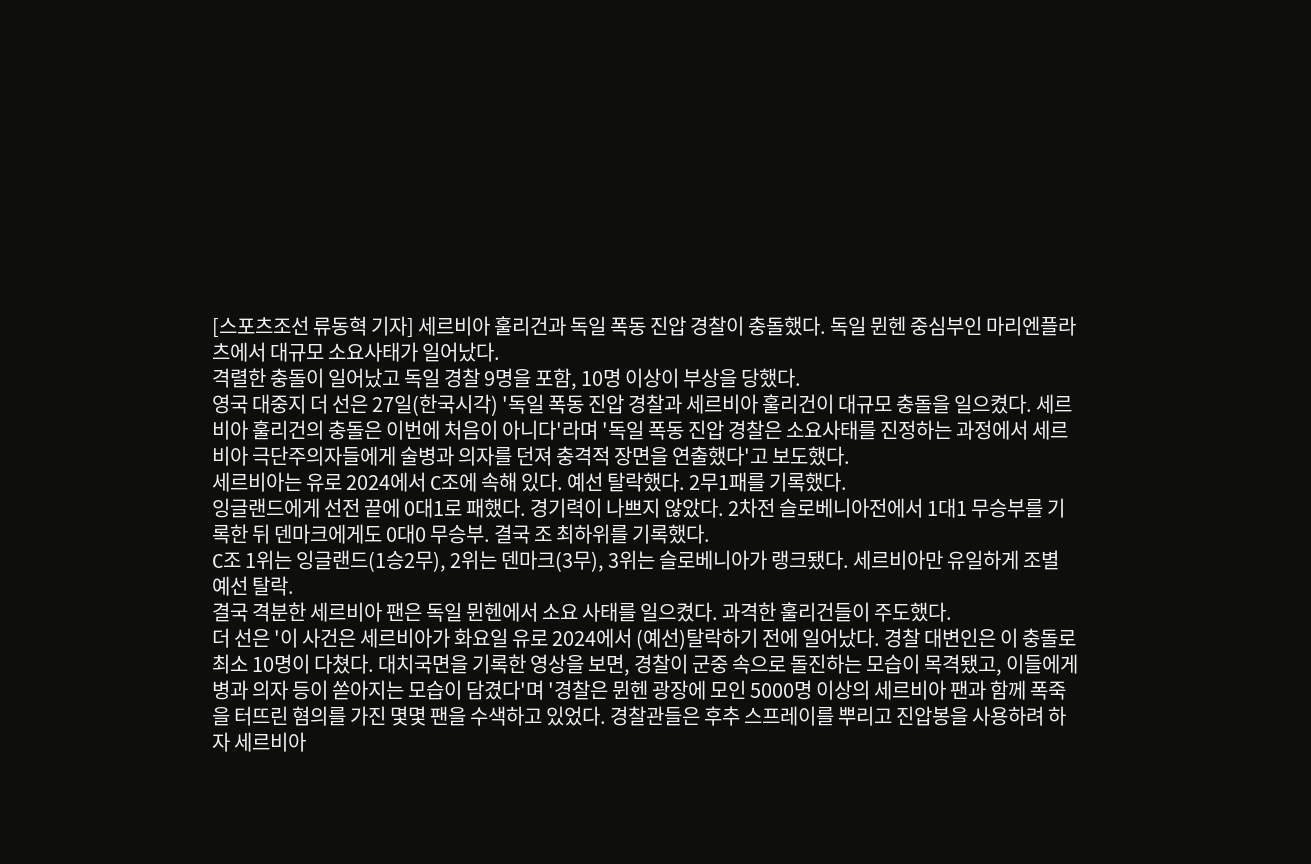[스포츠조선 류동혁 기자] 세르비아 훌리건과 독일 폭동 진압 경찰이 충돌했다. 독일 뮌헨 중심부인 마리엔플라츠에서 대규모 소요사태가 일어났다.
격렬한 충돌이 일어났고 독일 경찰 9명을 포함, 10명 이상이 부상을 당했다.
영국 대중지 더 선은 27일(한국시각) '독일 폭동 진압 경찰과 세르비아 훌리건이 대규모 충돌을 일으켰다. 세르비아 훌리건의 충돌은 이번에 처음이 아니다'라며 '독일 폭동 진압 경찰은 소요사태를 진정하는 과정에서 세르비아 극단주의자들에게 술병과 의자를 던져 충격적 장면을 연출했다'고 보도했다.
세르비아는 유로 2024에서 C조에 속해 있다. 예선 탈락했다. 2무1패를 기록했다.
잉글랜드에게 선전 끝에 0대1로 패했다. 경기력이 나쁘지 않았다. 2차전 슬로베니아전에서 1대1 무승부를 기록한 뒤 덴마크에게도 0대0 무승부. 결국 조 최하위를 기록했다.
C조 1위는 잉글랜드(1승2무), 2위는 덴마크(3무), 3위는 슬로베니아가 랭크됐다. 세르비아만 유일하게 조별 예선 탈락.
결국 격분한 세르비아 팬은 독일 뮌헨에서 소요 사태를 일으켰다. 과격한 훌리건들이 주도했다.
더 선은 '이 사건은 세르비아가 화요일 유로 2024에서 (예선)탈락하기 전에 일어났다. 경찰 대변인은 이 충돌로 최소 10명이 다쳤다. 대치국면을 기록한 영상을 보면, 경찰이 군중 속으로 돌진하는 모습이 목격됐고, 이들에게 병과 의자 등이 쏟아지는 모습이 담겼다'며 '경찰은 뮌헨 광장에 모인 5000명 이상의 세르비아 팬과 함께 폭죽을 터뜨린 혐의를 가진 몇몇 팬을 수색하고 있었다. 경찰관들은 후추 스프레이를 뿌리고 진압봉을 사용하려 하자 세르비아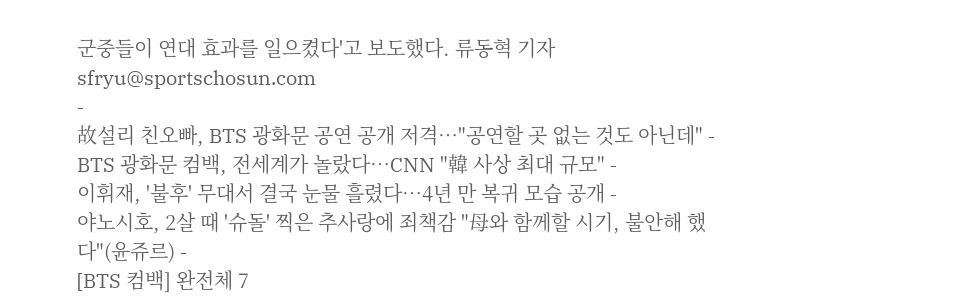군중들이 연대 효과를 일으켰다'고 보도했다. 류동혁 기자 sfryu@sportschosun.com
-
故설리 친오빠, BTS 광화문 공연 공개 저격…"공연할 곳 없는 것도 아닌데" -
BTS 광화문 컴백, 전세계가 놀랐다…CNN "韓 사상 최대 규모" -
이휘재, '불후' 무대서 결국 눈물 흘렸다…4년 만 복귀 모습 공개 -
야노시호, 2살 때 '슈돌' 찍은 추사랑에 죄책감 "母와 함께할 시기, 불안해 했다"(윤쥬르) -
[BTS 컴백] 완전체 7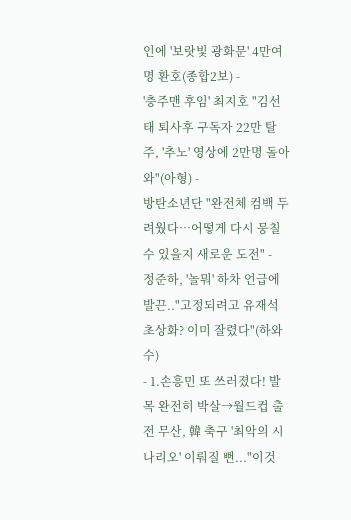인에 '보랏빛 광화문' 4만여명 환호(종합2보) -
'충주맨 후임' 최지호 "김선태 퇴사후 구독자 22만 탈주, '추노' 영상에 2만명 돌아와"(아형) -
방탄소년단 "완전체 컴백 두려웠다…어떻게 다시 뭉칠 수 있을지 새로운 도전" -
정준하, '놀뭐' 하차 언급에 발끈.."고정되려고 유재석 초상화? 이미 잘렸다"(하와수)
- 1.손흥민 또 쓰러졌다! 발목 완전히 박살→월드컵 출전 무산, 韓 축구 '최악의 시나리오' 이뤄질 뻔..."이것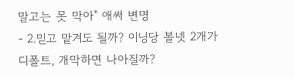말고는 못 막아" 애써 변명
- 2.믿고 맡겨도 될까? 이닝당 볼넷 2개가 디폴트, 개막하면 나아질까?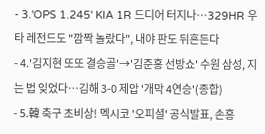- 3.'OPS 1.245' KIA 1R 드디어 터지나…329HR 우타 레전드도 "깜짝 놀랐다", 내야 판도 뒤흔든다
- 4.'김지현 또또 결승골'→'김준홍 선방쇼' 수원 삼성, 지는 법 잊었다…김해 3-0 제압 '개막 4연승'(종합)
- 5.韓 축구 초비상! 멕시코 '오피셜' 공식발표, 손흥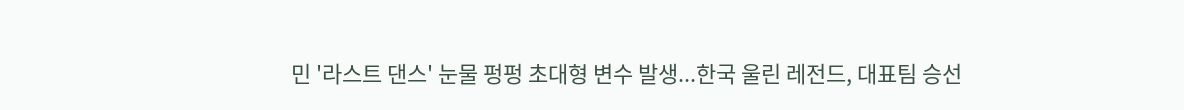민 '라스트 댄스' 눈물 펑펑 초대형 변수 발생...한국 울린 레전드, 대표팀 승선